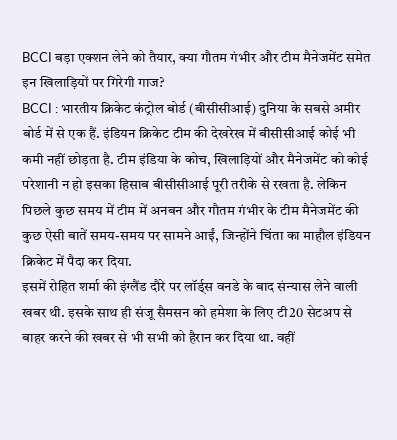BCCI बड़ा एक्शन लेने को तैयार, क्या गौतम गंभीर और टीम मैनेजमेंट समेत इन खिलाड़ियों पर गिरेगी गाज?
BCCI : भारतीय क्रिकेट कंट्रोल बोर्ड (बीसीसीआई) दुनिया के सबसे अमीर बोर्ड में से एक हैं. इंडियन क्रिकेट टीम की देखरेख में बीसीसीआई कोई भी कमी नहीं छोड़ता है. टीम इंडिया के कोच, खिलाड़ियों और मैनेजमेंट को कोई परेशानी न हो इसका हिसाब बीसीसीआई पूरी तरीके से रखता है. लेकिन पिछले कुछ समय में टीम में अनबन और गौतम गंभीर के टीम मैनेजमेंट की कुछ ऐसी बातें समय-समय पर सामने आईं, जिन्होंने चिंता का माहौल इंडियन क्रिकेट में पैदा कर दिया.
इसमें रोहित शर्मा की इंग्लैंड दौरे पर लॉर्ड्स वनडे के बाद संन्यास लेने वाली खबर थी. इसके साथ ही संजू सैमसन को हमेशा के लिए टी20 सेटअप से बाहर करने की खबर से भी सभी को हैरान कर दिया था. वहीं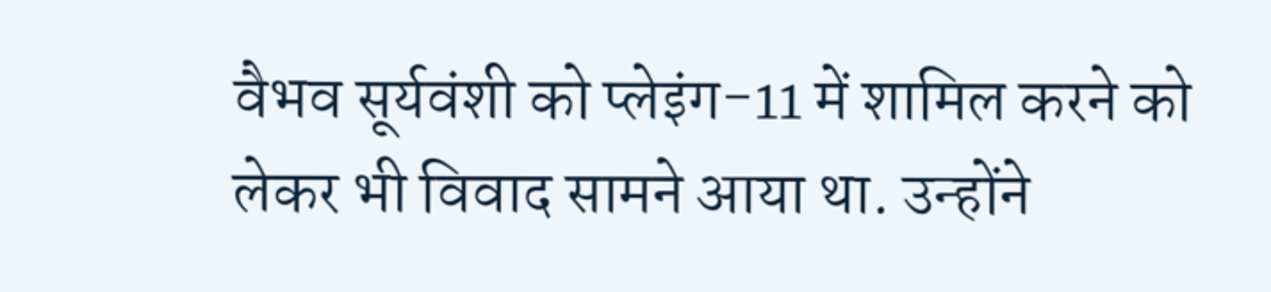वैभव सूर्यवंशी को प्लेइंग-11 में शामिल करने को लेकर भी विवाद सामने आया था. उन्होंने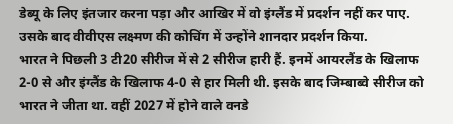डेब्यू के लिए इंतजार करना पड़ा और आखिर में वो इंग्लैंड में प्रदर्शन नहीं कर पाए. उसके बाद वीवीएस लक्ष्मण की कोचिंग में उन्होंने शानदार प्रदर्शन किया.
भारत ने पिछली 3 टी20 सीरीज में से 2 सीरीज हारी हैं. इनमें आयरलैंड के खिलाफ 2-0 से और इंग्लैंड के खिलाफ 4-0 से हार मिली थी. इसके बाद जिम्बाब्वे सीरीज को भारत ने जीता था. वहीं 2027 में होने वाले वनडे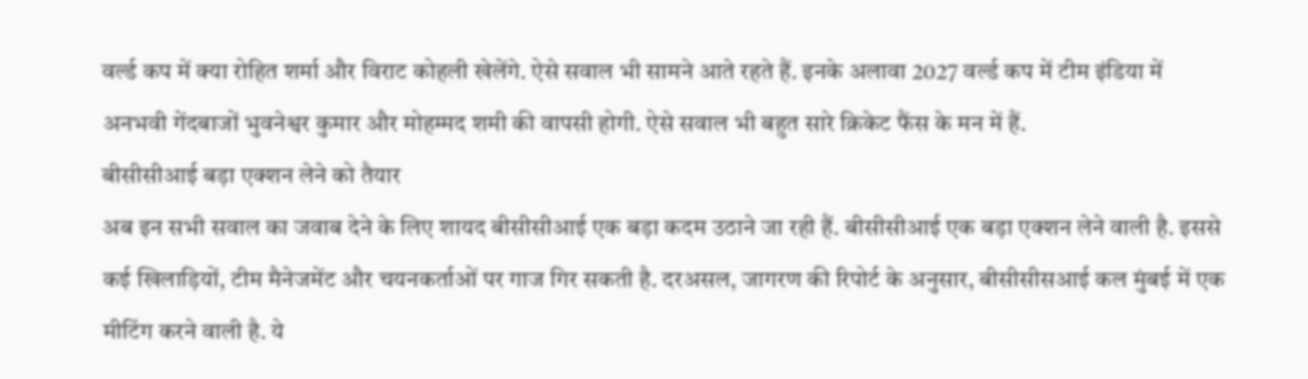वर्ल्ड कप में क्या रोहित शर्मा और विराट कोहली खेलेंगे. ऐसे सवाल भी सामने आते रहते हैं. इनके अलावा 2027 वर्ल्ड कप में टीम इंडिया में अनभवी गेंदबाजों भुवनेश्वर कुमार और मोहम्मद शमी की वापसी होगी. ऐसे सवाल भी बहुत सारे क्रिकेट फैंस के मन में हैं.
बीसीसीआई बड़ा एक्शन लेने को तैयार
अब इन सभी सवाल का जवाब देने के लिए शायद बीसीसीआई एक बड़ा कदम उठाने जा रही हैं. बीसीसीआई एक बड़ा एक्शन लेने वाली है. इससे कई खिलाड़ियों, टीम मैनेजमेंट और चयनकर्ताओं पर गाज गिर सकती है. दरअसल, जागरण की रिपोर्ट के अनुसार, बीसीसीसआई कल मुंबई में एक मीटिंग करने वाली है. ये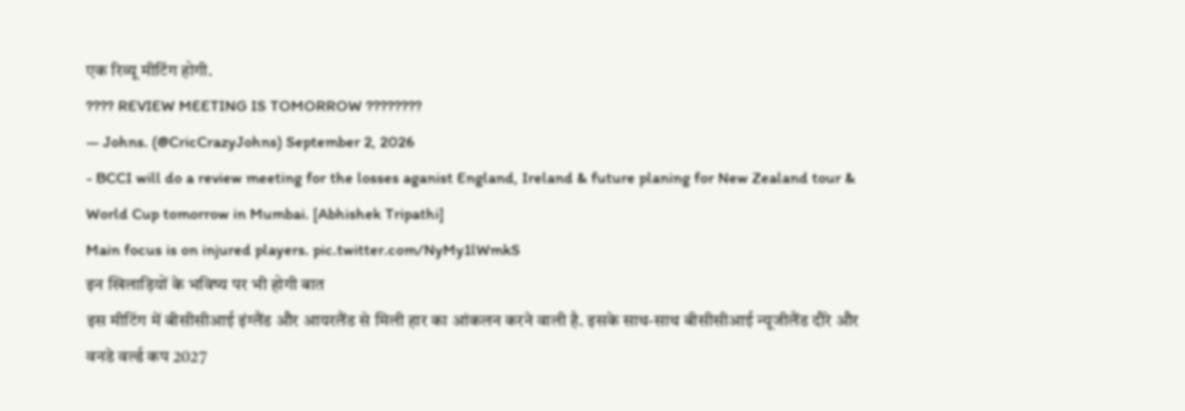एक रिव्यू मीटिंग होगी.
???? REVIEW MEETING IS TOMORROW ????????
— Johns. (@CricCrazyJohns) September 2, 2026
- BCCI will do a review meeting for the losses aganist England, Ireland & future planing for New Zealand tour & World Cup tomorrow in Mumbai. [Abhishek Tripathi]
Main focus is on injured players. pic.twitter.com/NyMy1lWmkS
इन खिलाड़ियों के भविष्य पर भी होगी बात
इस मीटिंग में बीसीसीआई इंग्लैंड और आयरलैंड से मिली हार का आंकलन करने वाली है. इसके साथ-साथ बीसीसीआई न्यूजीलैंड दौरे और वनडे वर्ल्ड कप 2027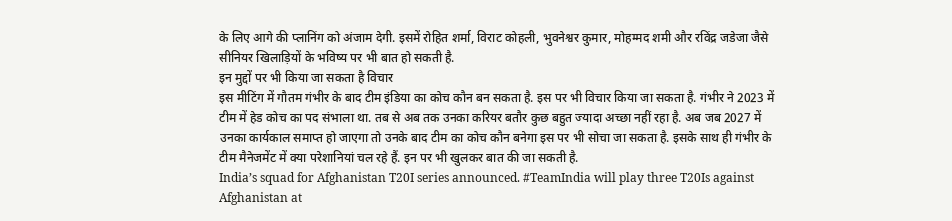के लिए आगे की प्लानिंग को अंजाम देगी. इसमें रोहित शर्मा, विराट कोहली, भुवनेश्वर कुमार, मोहम्मद शमी और रविंद्र जडेजा जैसे सीनियर खिलाड़ियों के भविष्य पर भी बात हो सकती है.
इन मुद्दों पर भी किया जा सकता है विचार
इस मीटिंग में गौतम गंभीर के बाद टीम इंडिया का कोच कौन बन सकता है. इस पर भी विचार किया जा सकता है. गंभीर ने 2023 में टीम में हेड कोच का पद संभाला था. तब से अब तक उनका करियर बतौर कुछ बहुत ज्यादा अच्छा नहीं रहा है. अब जब 2027 में उनका कार्यकाल समाप्त हो जाएगा तो उनके बाद टीम का कोच कौन बनेगा इस पर भी सोचा जा सकता है. इसके साथ ही गंभीर के टीम मैनेजमेंट में क्या परेशानियां चल रहे हैं. इन पर भी खुलकर बात की जा सकती है.
India’s squad for Afghanistan T20I series announced. #TeamIndia will play three T20Is against Afghanistan at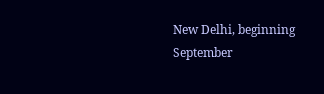New Delhi, beginning September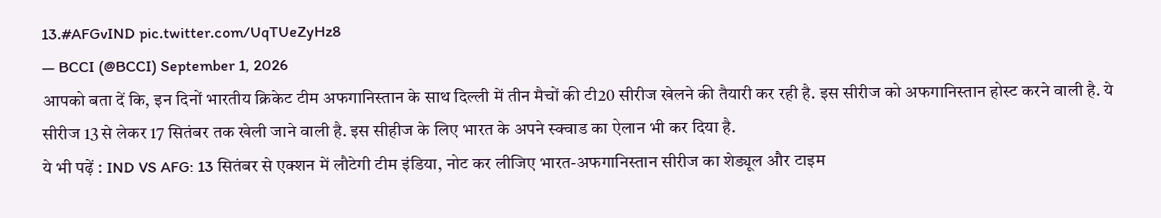13.#AFGvIND pic.twitter.com/UqTUeZyHz8
— BCCI (@BCCI) September 1, 2026
आपको बता दें कि, इन दिनों भारतीय क्रिकेट टीम अफगानिस्तान के साथ दिल्ली में तीन मैचों की टी20 सीरीज खेलने की तैयारी कर रही है. इस सीरीज को अफगानिस्तान होस्ट करने वाली है. ये सीरीज 13 से लेकर 17 सितंबर तक खेली जाने वाली है. इस सीहीज के लिए भारत के अपने स्क्वाड का ऐलान भी कर दिया है.
ये भी पढ़ें : IND VS AFG: 13 सितंबर से एक्शन में लौटेगी टीम इंडिया, नोट कर लीजिए भारत-अफगानिस्तान सीरीज का शेड्यूल और टाइम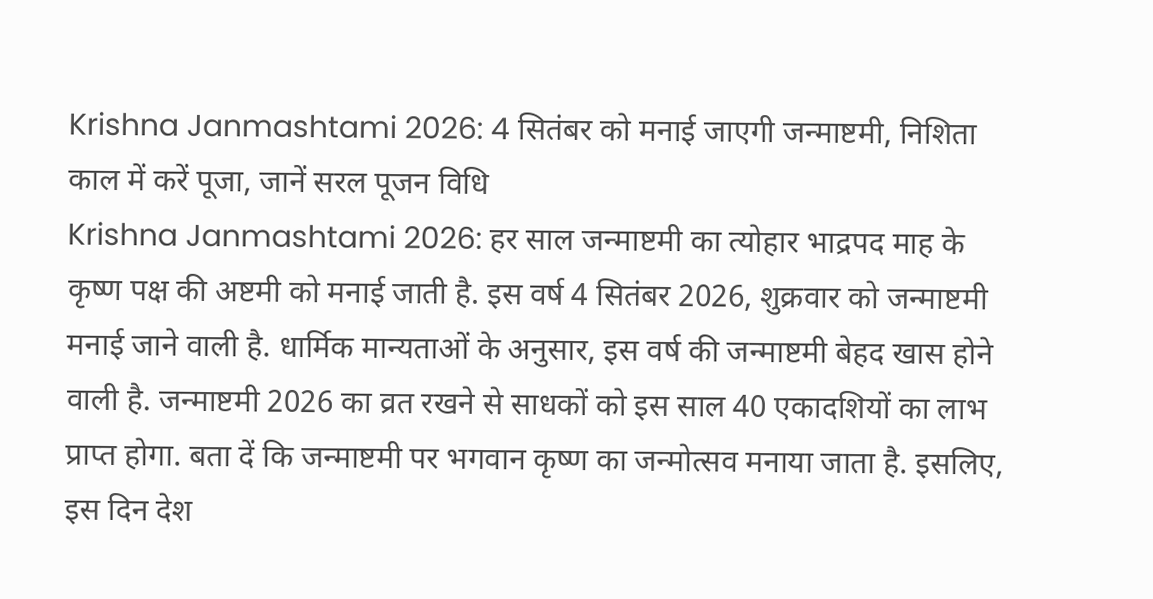Krishna Janmashtami 2026: 4 सितंबर को मनाई जाएगी जन्माष्टमी, निशिता काल में करें पूजा, जानें सरल पूजन विधि
Krishna Janmashtami 2026: हर साल जन्माष्टमी का त्योहार भाद्रपद माह के कृष्ण पक्ष की अष्टमी को मनाई जाती है. इस वर्ष 4 सितंबर 2026, शुक्रवार को जन्माष्टमी मनाई जाने वाली है. धार्मिक मान्यताओं के अनुसार, इस वर्ष की जन्माष्टमी बेहद खास होने वाली है. जन्माष्टमी 2026 का व्रत रखने से साधकों को इस साल 40 एकादशियों का लाभ प्राप्त होगा. बता दें कि जन्माष्टमी पर भगवान कृष्ण का जन्मोत्सव मनाया जाता है. इसलिए, इस दिन देश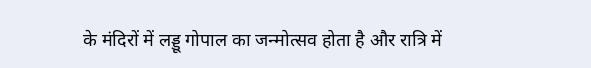के मंदिरों में लड्डू गोपाल का जन्मोत्सव होता है और रात्रि में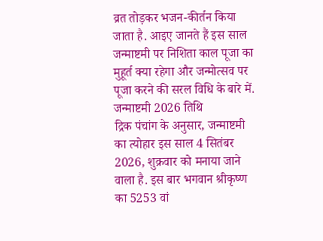व्रत तोड़कर भजन-कीर्तन किया जाता है. आइए जानते हैं इस साल जन्माष्टमी पर निशिता काल पूजा का मुहूर्त क्या रहेगा और जन्मोत्सव पर पूजा करने की सरल विधि के बारे में.
जन्माष्टमी 2026 तिथि
द्रिक पंचांग के अनुसार, जन्माष्टमी का त्योहार इस साल 4 सितंबर 2026, शुक्रवार को मनाया जाने वाला है. इस बार भगवान श्रीकृष्ण का 5253 वां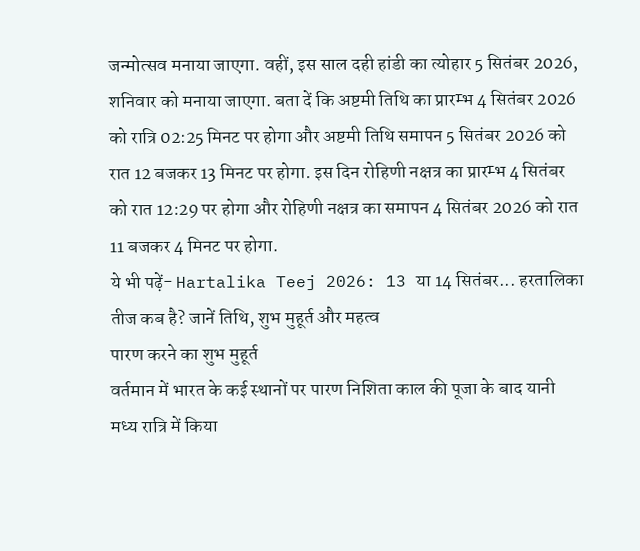जन्मोत्सव मनाया जाएगा. वहीं, इस साल दही हांडी का त्योहार 5 सितंबर 2026, शनिवार को मनाया जाएगा. बता दें कि अष्टमी तिथि का प्रारम्भ 4 सितंबर 2026 को रात्रि 02:25 मिनट पर होगा और अष्टमी तिथि समापन 5 सितंबर 2026 को रात 12 बजकर 13 मिनट पर होगा. इस दिन रोहिणी नक्षत्र का प्रारम्भ 4 सितंबर को रात 12:29 पर होगा और रोहिणी नक्षत्र का समापन 4 सितंबर 2026 को रात 11 बजकर 4 मिनट पर होगा.
ये भी पढ़ें- Hartalika Teej 2026: 13 या 14 सितंबर... हरतालिका तीज कब है? जानें तिथि, शुभ मुहूर्त और महत्व
पारण करने का शुभ मुहूर्त
वर्तमान में भारत के कई स्थानों पर पारण निशिता काल की पूजा के बाद यानी मध्य रात्रि में किया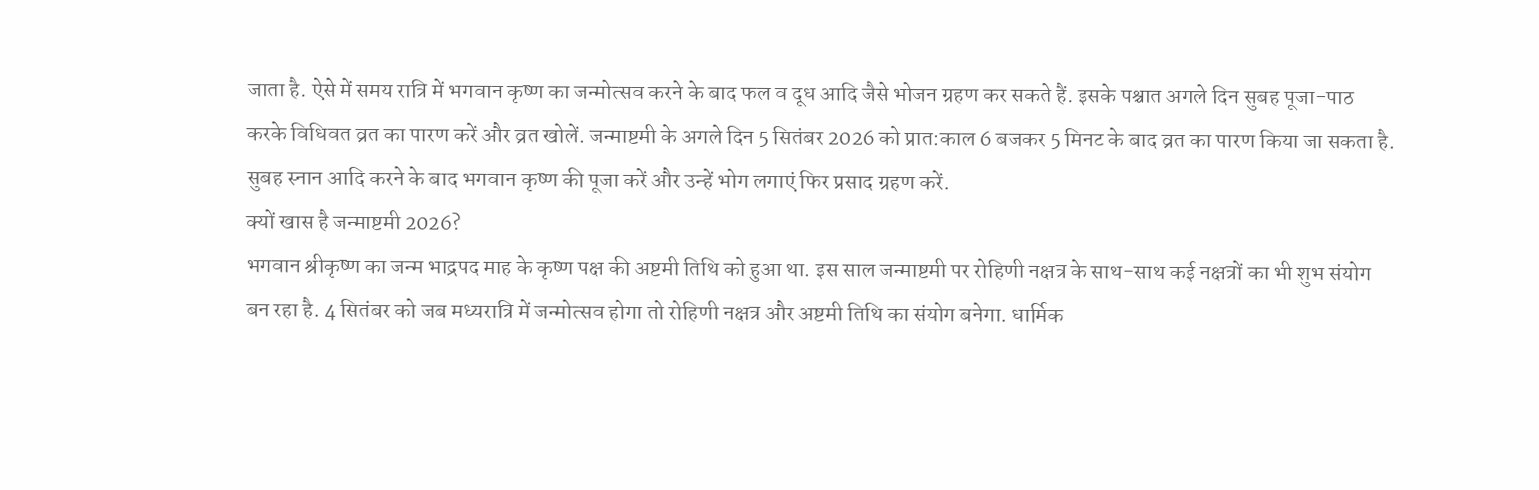जाता है. ऐसे में समय रात्रि में भगवान कृष्ण का जन्मोत्सव करने के बाद फल व दूध आदि जैसे भोजन ग्रहण कर सकते हैं. इसके पश्चात अगले दिन सुबह पूजा-पाठ करके विधिवत व्रत का पारण करें और व्रत खोलें. जन्माष्टमी के अगले दिन 5 सितंबर 2026 को प्रात:काल 6 बजकर 5 मिनट के बाद व्रत का पारण किया जा सकता है. सुबह स्नान आदि करने के बाद भगवान कृष्ण की पूजा करें और उन्हें भोग लगाएं फिर प्रसाद ग्रहण करें.
क्यों खास है जन्माष्टमी 2026?
भगवान श्रीकृष्ण का जन्म भाद्रपद माह के कृष्ण पक्ष की अष्टमी तिथि को हुआ था. इस साल जन्माष्टमी पर रोहिणी नक्षत्र के साथ-साथ कई नक्षत्रों का भी शुभ संयोग बन रहा है. 4 सितंबर को जब मध्यरात्रि में जन्मोत्सव होगा तो रोहिणी नक्षत्र और अष्टमी तिथि का संयोग बनेगा. धार्मिक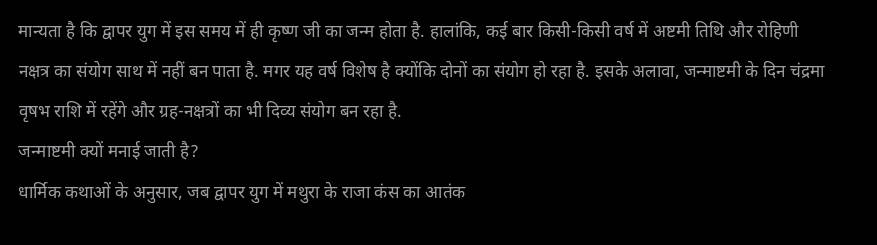मान्यता है कि द्वापर युग में इस समय में ही कृष्ण जी का जन्म होता है. हालांकि, कई बार किसी-किसी वर्ष में अष्टमी तिथि और रोहिणी नक्षत्र का संयोग साथ में नहीं बन पाता है. मगर यह वर्ष विशेष है क्योंकि दोनों का संयोग हो रहा है. इसके अलावा, जन्माष्टमी के दिन चंद्रमा वृषभ राशि में रहेंगे और ग्रह-नक्षत्रों का भी दिव्य संयोग बन रहा है.
जन्माष्टमी क्यों मनाई जाती है?
धार्मिक कथाओं के अनुसार, जब द्वापर युग में मथुरा के राजा कंस का आतंक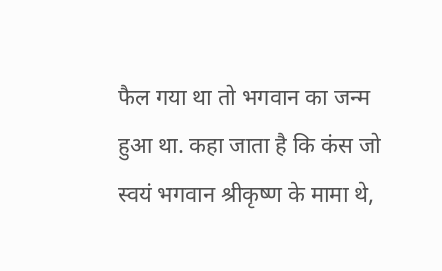फैल गया था तो भगवान का जन्म हुआ था. कहा जाता है कि कंस जो स्वयं भगवान श्रीकृष्ण के मामा थे,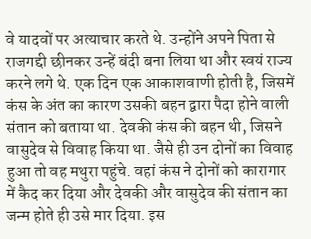वे यादवों पर अत्याचार करते थे. उन्होंने अपने पिता से राजगद्दी छीनकर उन्हें बंदी बना लिया था और स्वयं राज्य करने लगे थे. एक दिन एक आकाशवाणी होती है, जिसमें कंस के अंत का कारण उसकी बहन द्वारा पैदा होने वाली संतान को बताया था. देवकी कंस की बहन थी, जिसने वासुदेव से विवाह किया था. जैसे ही उन दोनों का विवाह हुआ तो वह मथुरा पहुंचे. वहां कंस ने दोनों को कारागार में कैद कर दिया और देवकी और वासुदेव की संतान का जन्म होते ही उसे मार दिया. इस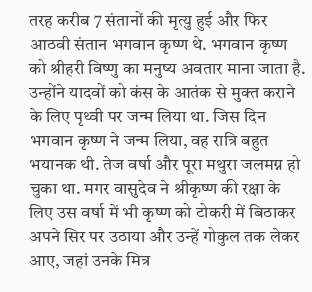तरह करीब 7 संतानों की मृत्यु हुई और फिर आठवी संतान भगवान कृष्ण थे. भगवान कृष्ण को श्रीहरी विष्णु का मनुष्य अवतार माना जाता है. उन्होंने यादवों को कंस के आतंक से मुक्त कराने के लिए पृथ्वी पर जन्म लिया था. जिस दिन भगवान कृष्ण ने जन्म लिया, वह रात्रि बहुत भयानक थी. तेज वर्षा और पूरा मथुरा जलमग्न हो चुका था. मगर वासुदेव ने श्रीकृष्ण की रक्षा के लिए उस वर्षा में भी कृष्ण को टोकरी में बिठाकर अपने सिर पर उठाया और उन्हें गोकुल तक लेकर आए, जहां उनके मित्र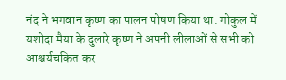नंद ने भगवान कृष्ण का पालन पोषण किया था. गोकुल में यशोदा मैया के दुलारे कृष्ण ने अपनी लीलाओं से सभी को आश्चर्यचकित कर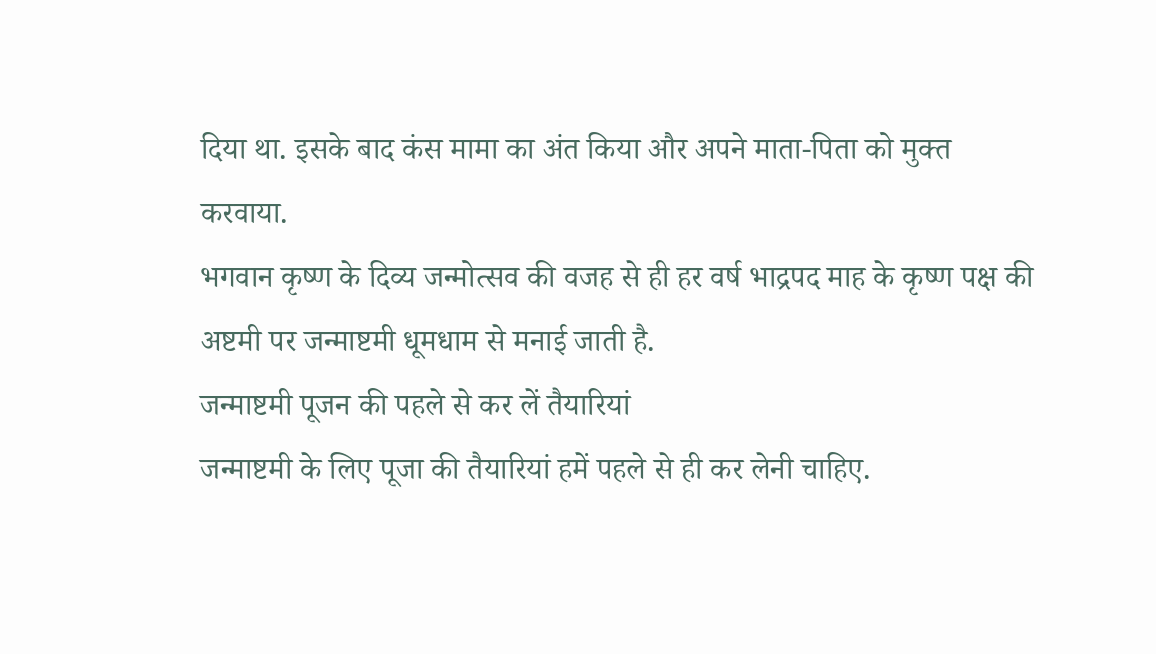दिया था. इसके बाद कंस मामा का अंत किया और अपने माता-पिता को मुक्त करवाया.
भगवान कृष्ण के दिव्य जन्मोत्सव की वजह से ही हर वर्ष भाद्रपद माह के कृष्ण पक्ष की अष्टमी पर जन्माष्टमी धूमधाम से मनाई जाती है.
जन्माष्टमी पूजन की पहले से कर लें तैयारियां
जन्माष्टमी के लिए पूजा की तैयारियां हमें पहले से ही कर लेनी चाहिए.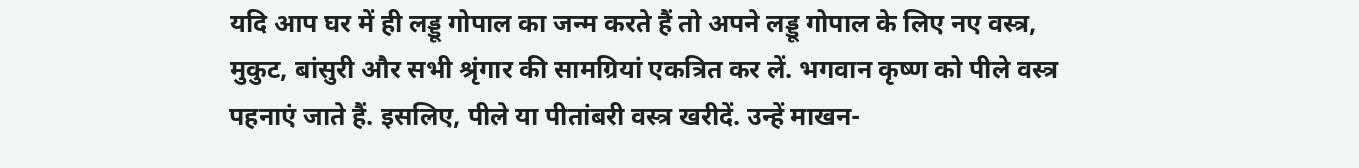यदि आप घर में ही लड्डू गोपाल का जन्म करते हैं तो अपने लड्डू गोपाल के लिए नए वस्त्र, मुकुट, बांसुरी और सभी श्रृंगार की सामग्रियां एकत्रित कर लें. भगवान कृष्ण को पीले वस्त्र पहनाएं जाते हैं. इसलिए, पीले या पीतांबरी वस्त्र खरीदें. उन्हें माखन-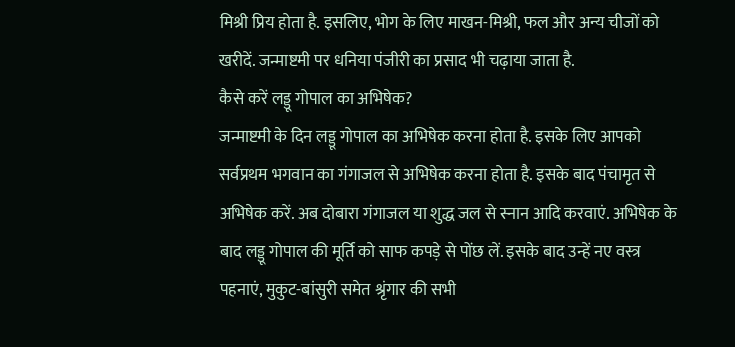मिश्री प्रिय होता है. इसलिए, भोग के लिए माखन-मिश्री, फल और अन्य चीजों को खरीदें. जन्माष्टमी पर धनिया पंजीरी का प्रसाद भी चढ़ाया जाता है.
कैसे करें लड्डू गोपाल का अभिषेक?
जन्माष्टमी के दिन लड्डू गोपाल का अभिषेक करना होता है. इसके लिए आपको सर्वप्रथम भगवान का गंगाजल से अभिषेक करना होता है. इसके बाद पंचामृत से अभिषेक करें. अब दोबारा गंगाजल या शुद्ध जल से स्नान आदि करवाएं. अभिषेक के बाद लड्डू गोपाल की मूर्ति को साफ कपड़े से पोंछ लें. इसके बाद उन्हें नए वस्त्र पहनाएं, मुकुट-बांसुरी समेत श्रृंगार की सभी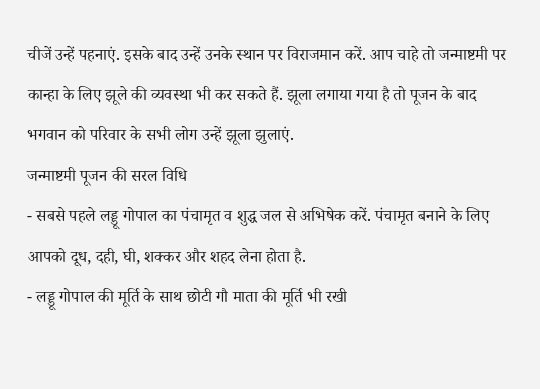चीजें उन्हें पहनाएं. इसके बाद उन्हें उनके स्थान पर विराजमान करें. आप चाहे तो जन्माष्टमी पर कान्हा के लिए झूले की व्यवस्था भी कर सकते हैं. झूला लगाया गया है तो पूजन के बाद भगवान को परिवार के सभी लोग उन्हें झूला झुलाएं.
जन्माष्टमी पूजन की सरल विधि
- सबसे पहले लड्डू गोपाल का पंचामृत व शुद्ध जल से अभिषेक करें. पंचामृत बनाने के लिए आपको दूध, दही, घी, शक्कर और शहद लेना होता है.
- लड्डू गोपाल की मूर्ति के साथ छोटी गौ माता की मूर्ति भी रखी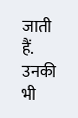जाती हैं. उनकी भी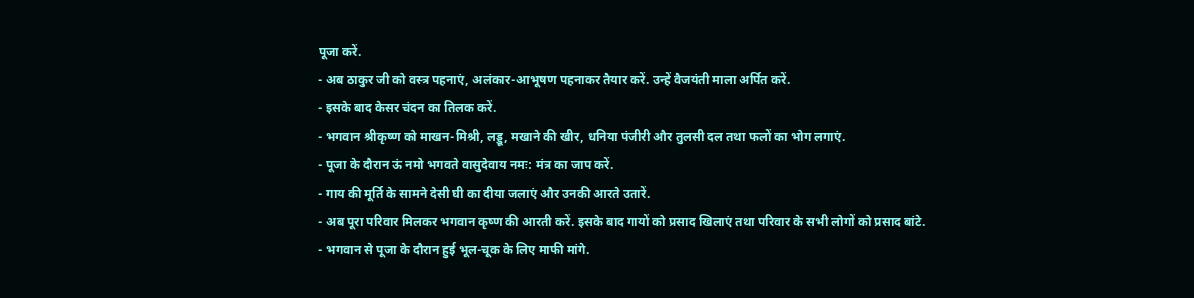पूजा करें.
- अब ठाकुर जी को वस्त्र पहनाएं, अलंकार-आभूषण पहनाकर तैयार करें. उन्हें वैजयंती माला अर्पित करें.
- इसके बाद केसर चंदन का तिलक करें.
- भगवान श्रीकृष्ण को माखन-मिश्री, लड्डू, मखाने की खीर, धनिया पंजीरी और तुलसी दल तथा फलों का भोग लगाएं.
- पूजा के दौरान ऊं नमो भगवते वासुदेवाय नमः: मंत्र का जाप करें.
- गाय की मूर्ति के सामने देसी घी का दीया जलाएं और उनकी आरते उतारें.
- अब पूरा परिवार मिलकर भगवान कृष्ण की आरती करें. इसके बाद गायों को प्रसाद खिलाएं तथा परिवार के सभी लोगों को प्रसाद बांटे.
- भगवान से पूजा के दौरान हुई भूल-चूक के लिए माफी मांगे.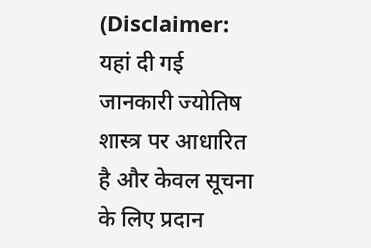(Disclaimer: यहां दी गई जानकारी ज्योतिष शास्त्र पर आधारित है और केवल सूचना के लिए प्रदान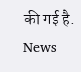की गई है. News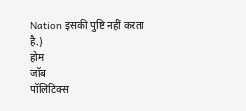Nation इसकी पुष्टि नहीं करता है.)
होम
जॉब
पॉलिटिक्स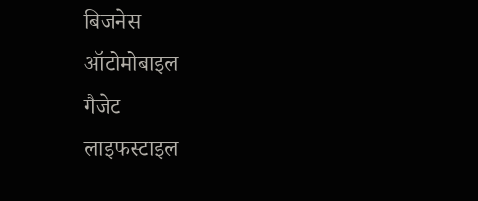बिजनेस
ऑटोमोबाइल
गैजेट
लाइफस्टाइल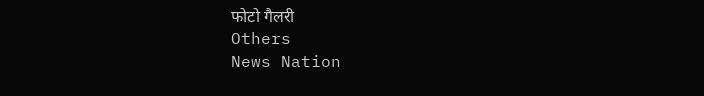फोटो गैलरी
Others
News Nation